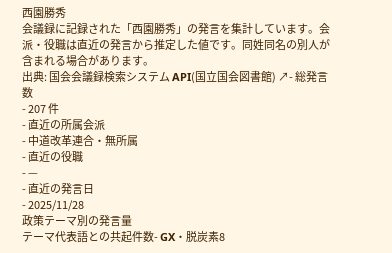西園勝秀
会議録に記録された「西園勝秀」の発言を集計しています。会派・役職は直近の発言から推定した値です。同姓同名の別人が含まれる場合があります。
出典: 国会会議録検索システム API(国立国会図書館) ↗- 総発言数
- 207 件
- 直近の所属会派
- 中道改革連合・無所属
- 直近の役職
- —
- 直近の発言日
- 2025/11/28
政策テーマ別の発言量
テーマ代表語との共起件数- GX・脱炭素8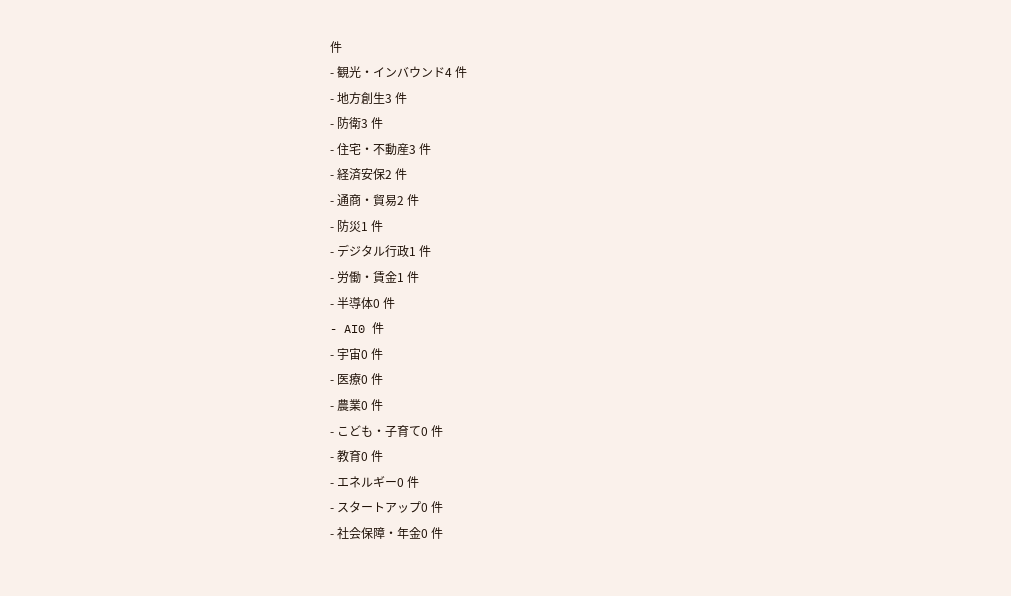件
- 観光・インバウンド4 件
- 地方創生3 件
- 防衛3 件
- 住宅・不動産3 件
- 経済安保2 件
- 通商・貿易2 件
- 防災1 件
- デジタル行政1 件
- 労働・賃金1 件
- 半導体0 件
- AI0 件
- 宇宙0 件
- 医療0 件
- 農業0 件
- こども・子育て0 件
- 教育0 件
- エネルギー0 件
- スタートアップ0 件
- 社会保障・年金0 件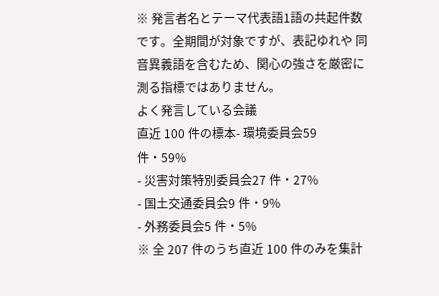※ 発言者名とテーマ代表語1語の共起件数です。全期間が対象ですが、表記ゆれや 同音異義語を含むため、関心の強さを厳密に測る指標ではありません。
よく発言している会議
直近 100 件の標本- 環境委員会59 件・59%
- 災害対策特別委員会27 件・27%
- 国土交通委員会9 件・9%
- 外務委員会5 件・5%
※ 全 207 件のうち直近 100 件のみを集計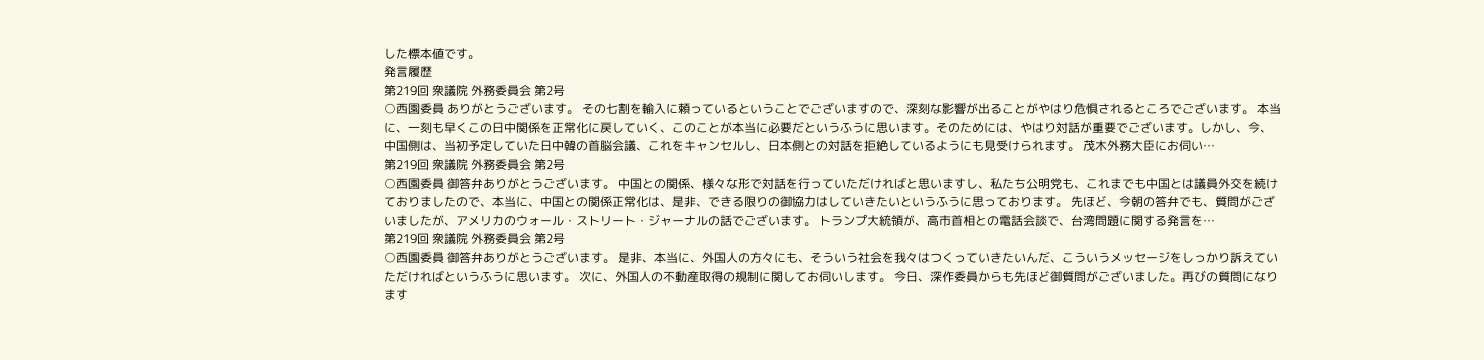した標本値です。
発言履歴
第219回 衆議院 外務委員会 第2号
○西園委員 ありがとうございます。 その七割を輸入に頼っているということでございますので、深刻な影響が出ることがやはり危惧されるところでございます。 本当に、一刻も早くこの日中関係を正常化に戻していく、このことが本当に必要だというふうに思います。そのためには、やはり対話が重要でございます。しかし、今、中国側は、当初予定していた日中韓の首脳会議、これをキャンセルし、日本側との対話を拒絶しているようにも見受けられます。 茂木外務大臣にお伺い…
第219回 衆議院 外務委員会 第2号
○西園委員 御答弁ありがとうございます。 中国との関係、様々な形で対話を行っていただければと思いますし、私たち公明党も、これまでも中国とは議員外交を続けておりましたので、本当に、中国との関係正常化は、是非、できる限りの御協力はしていきたいというふうに思っております。 先ほど、今朝の答弁でも、質問がございましたが、アメリカのウォール・ストリート・ジャーナルの話でございます。 トランプ大統領が、高市首相との電話会談で、台湾問題に関する発言を…
第219回 衆議院 外務委員会 第2号
○西園委員 御答弁ありがとうございます。 是非、本当に、外国人の方々にも、そういう社会を我々はつくっていきたいんだ、こういうメッセージをしっかり訴えていただければというふうに思います。 次に、外国人の不動産取得の規制に関してお伺いします。 今日、深作委員からも先ほど御質問がございました。再びの質問になります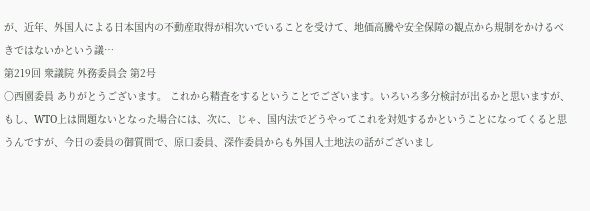が、近年、外国人による日本国内の不動産取得が相次いでいることを受けて、地価高騰や安全保障の観点から規制をかけるべきではないかという議…
第219回 衆議院 外務委員会 第2号
○西園委員 ありがとうございます。 これから精査をするということでございます。いろいろ多分検討が出るかと思いますが、もし、WTO上は問題ないとなった場合には、次に、じゃ、国内法でどうやってこれを対処するかということになってくると思うんですが、今日の委員の御質問で、原口委員、深作委員からも外国人土地法の話がございまし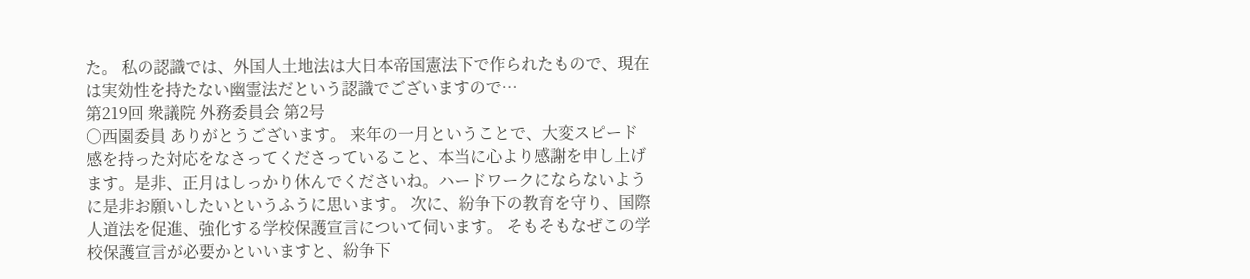た。 私の認識では、外国人土地法は大日本帝国憲法下で作られたもので、現在は実効性を持たない幽霊法だという認識でございますので…
第219回 衆議院 外務委員会 第2号
○西園委員 ありがとうございます。 来年の一月ということで、大変スピード感を持った対応をなさってくださっていること、本当に心より感謝を申し上げます。是非、正月はしっかり休んでくださいね。ハードワークにならないように是非お願いしたいというふうに思います。 次に、紛争下の教育を守り、国際人道法を促進、強化する学校保護宣言について伺います。 そもそもなぜこの学校保護宣言が必要かといいますと、紛争下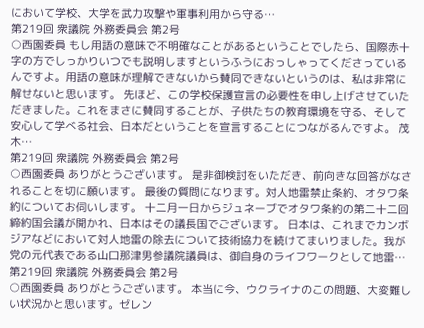において学校、大学を武力攻撃や軍事利用から守る…
第219回 衆議院 外務委員会 第2号
○西園委員 もし用語の意味で不明確なことがあるということでしたら、国際赤十字の方でしっかりいつでも説明しますというふうにおっしゃってくださっているんですよ。用語の意味が理解できないから賛同できないというのは、私は非常に解せないと思います。 先ほど、この学校保護宣言の必要性を申し上げさせていただきました。これをまさに賛同することが、子供たちの教育環境を守る、そして安心して学べる社会、日本だということを宣言することにつながるんですよ。 茂木…
第219回 衆議院 外務委員会 第2号
○西園委員 ありがとうございます。 是非御検討をいただき、前向きな回答がなされることを切に願います。 最後の質問になります。対人地雷禁止条約、オタワ条約についてお伺いします。 十二月一日からジュネーブでオタワ条約の第二十二回締約国会議が開かれ、日本はその議長国でございます。 日本は、これまでカンボジアなどにおいて対人地雷の除去について技術協力を続けてまいりました。我が党の元代表である山口那津男参議院議員は、御自身のライフワークとして地雷…
第219回 衆議院 外務委員会 第2号
○西園委員 ありがとうございます。 本当に今、ウクライナのこの問題、大変難しい状況かと思います。ゼレン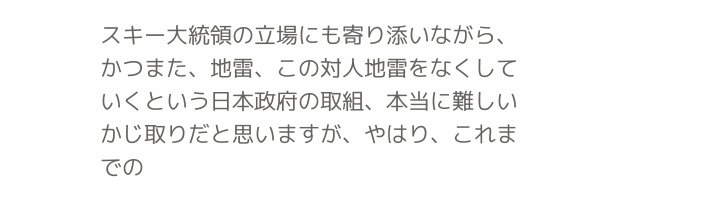スキー大統領の立場にも寄り添いながら、かつまた、地雷、この対人地雷をなくしていくという日本政府の取組、本当に難しいかじ取りだと思いますが、やはり、これまでの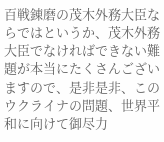百戦錬磨の茂木外務大臣ならではというか、茂木外務大臣でなければできない難題が本当にたくさんございますので、是非是非、このウクライナの問題、世界平和に向けて御尽力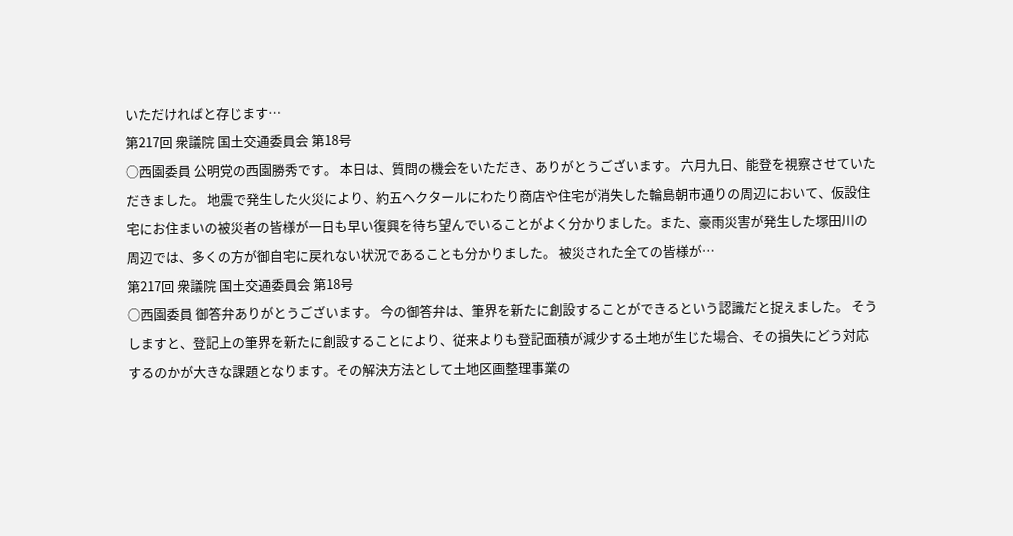いただければと存じます…
第217回 衆議院 国土交通委員会 第18号
○西園委員 公明党の西園勝秀です。 本日は、質問の機会をいただき、ありがとうございます。 六月九日、能登を視察させていただきました。 地震で発生した火災により、約五ヘクタールにわたり商店や住宅が消失した輪島朝市通りの周辺において、仮設住宅にお住まいの被災者の皆様が一日も早い復興を待ち望んでいることがよく分かりました。また、豪雨災害が発生した塚田川の周辺では、多くの方が御自宅に戻れない状況であることも分かりました。 被災された全ての皆様が…
第217回 衆議院 国土交通委員会 第18号
○西園委員 御答弁ありがとうございます。 今の御答弁は、筆界を新たに創設することができるという認識だと捉えました。 そうしますと、登記上の筆界を新たに創設することにより、従来よりも登記面積が減少する土地が生じた場合、その損失にどう対応するのかが大きな課題となります。その解決方法として土地区画整理事業の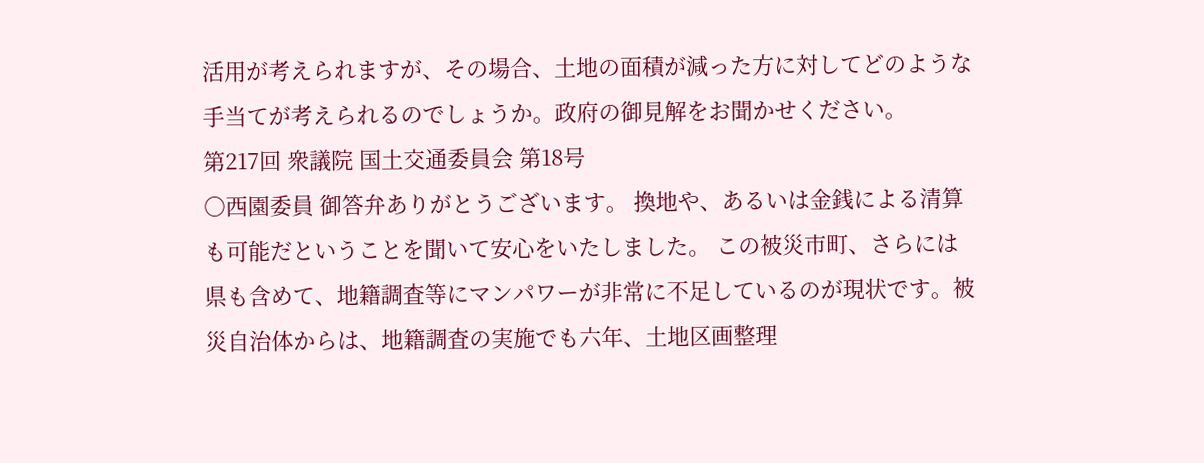活用が考えられますが、その場合、土地の面積が減った方に対してどのような手当てが考えられるのでしょうか。政府の御見解をお聞かせください。
第217回 衆議院 国土交通委員会 第18号
○西園委員 御答弁ありがとうございます。 換地や、あるいは金銭による清算も可能だということを聞いて安心をいたしました。 この被災市町、さらには県も含めて、地籍調査等にマンパワーが非常に不足しているのが現状です。被災自治体からは、地籍調査の実施でも六年、土地区画整理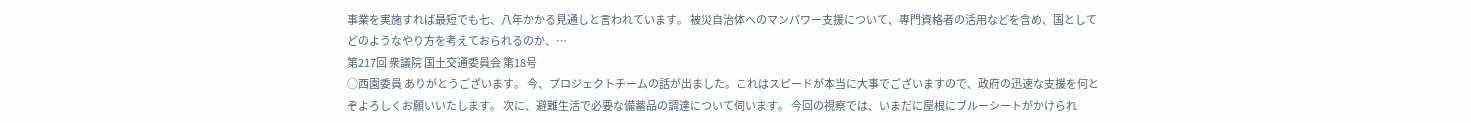事業を実施すれば最短でも七、八年かかる見通しと言われています。 被災自治体へのマンパワー支援について、専門資格者の活用などを含め、国としてどのようなやり方を考えておられるのか、…
第217回 衆議院 国土交通委員会 第18号
○西園委員 ありがとうございます。 今、プロジェクトチームの話が出ました。これはスピードが本当に大事でございますので、政府の迅速な支援を何とぞよろしくお願いいたします。 次に、避難生活で必要な備蓄品の調達について伺います。 今回の視察では、いまだに屋根にブルーシートがかけられ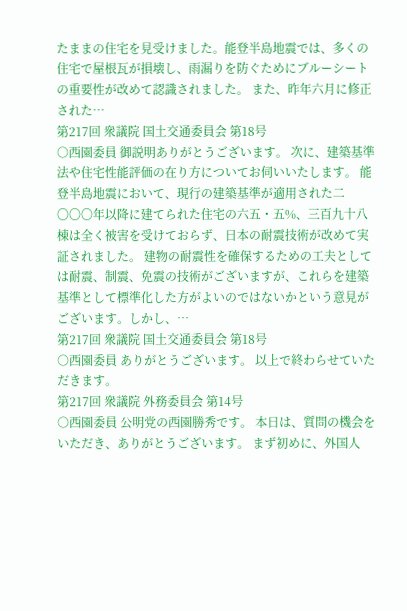たままの住宅を見受けました。能登半島地震では、多くの住宅で屋根瓦が損壊し、雨漏りを防ぐためにブルーシートの重要性が改めて認識されました。 また、昨年六月に修正された…
第217回 衆議院 国土交通委員会 第18号
○西園委員 御説明ありがとうございます。 次に、建築基準法や住宅性能評価の在り方についてお伺いいたします。 能登半島地震において、現行の建築基準が適用された二〇〇〇年以降に建てられた住宅の六五・五%、三百九十八棟は全く被害を受けておらず、日本の耐震技術が改めて実証されました。 建物の耐震性を確保するための工夫としては耐震、制震、免震の技術がございますが、これらを建築基準として標準化した方がよいのではないかという意見がございます。しかし、…
第217回 衆議院 国土交通委員会 第18号
○西園委員 ありがとうございます。 以上で終わらせていただきます。
第217回 衆議院 外務委員会 第14号
○西園委員 公明党の西園勝秀です。 本日は、質問の機会をいただき、ありがとうございます。 まず初めに、外国人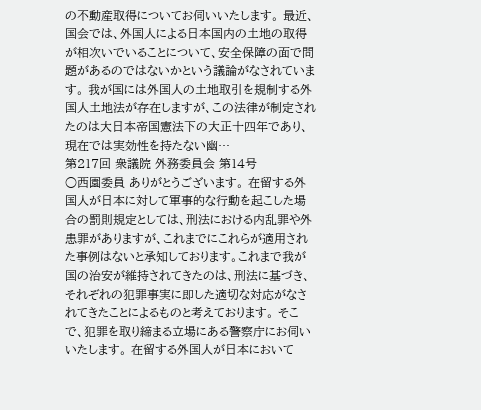の不動産取得についてお伺いいたします。 最近、国会では、外国人による日本国内の土地の取得が相次いでいることについて、安全保障の面で問題があるのではないかという議論がなされています。 我が国には外国人の土地取引を規制する外国人土地法が存在しますが、この法律が制定されたのは大日本帝国憲法下の大正十四年であり、現在では実効性を持たない幽…
第217回 衆議院 外務委員会 第14号
○西園委員 ありがとうございます。 在留する外国人が日本に対して軍事的な行動を起こした場合の罰則規定としては、刑法における内乱罪や外患罪がありますが、これまでにこれらが適用された事例はないと承知しております。これまで我が国の治安が維持されてきたのは、刑法に基づき、それぞれの犯罪事実に即した適切な対応がなされてきたことによるものと考えております。 そこで、犯罪を取り締まる立場にある警察庁にお伺いいたします。 在留する外国人が日本において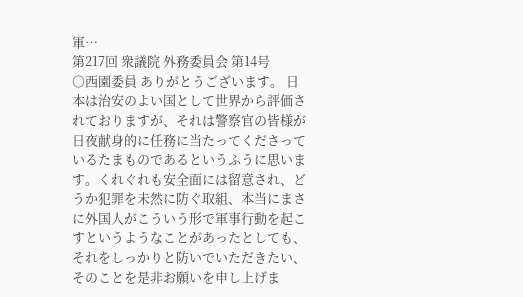軍…
第217回 衆議院 外務委員会 第14号
○西園委員 ありがとうございます。 日本は治安のよい国として世界から評価されておりますが、それは警察官の皆様が日夜献身的に任務に当たってくださっているたまものであるというふうに思います。くれぐれも安全面には留意され、どうか犯罪を未然に防ぐ取組、本当にまさに外国人がこういう形で軍事行動を起こすというようなことがあったとしても、それをしっかりと防いでいただきたい、そのことを是非お願いを申し上げま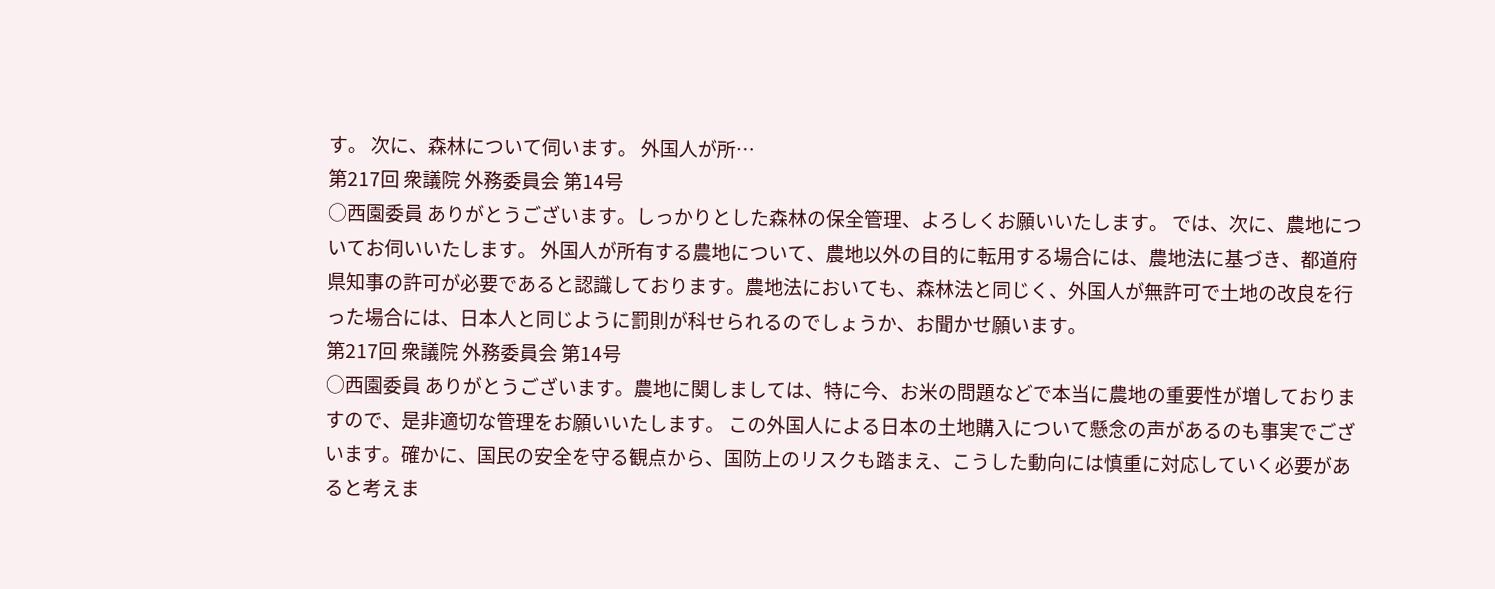す。 次に、森林について伺います。 外国人が所…
第217回 衆議院 外務委員会 第14号
○西園委員 ありがとうございます。しっかりとした森林の保全管理、よろしくお願いいたします。 では、次に、農地についてお伺いいたします。 外国人が所有する農地について、農地以外の目的に転用する場合には、農地法に基づき、都道府県知事の許可が必要であると認識しております。農地法においても、森林法と同じく、外国人が無許可で土地の改良を行った場合には、日本人と同じように罰則が科せられるのでしょうか、お聞かせ願います。
第217回 衆議院 外務委員会 第14号
○西園委員 ありがとうございます。農地に関しましては、特に今、お米の問題などで本当に農地の重要性が増しておりますので、是非適切な管理をお願いいたします。 この外国人による日本の土地購入について懸念の声があるのも事実でございます。確かに、国民の安全を守る観点から、国防上のリスクも踏まえ、こうした動向には慎重に対応していく必要があると考えま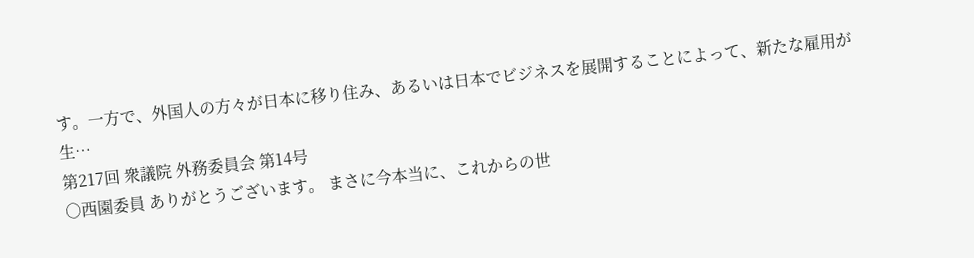す。一方で、外国人の方々が日本に移り住み、あるいは日本でビジネスを展開することによって、新たな雇用が生…
第217回 衆議院 外務委員会 第14号
○西園委員 ありがとうございます。 まさに今本当に、これからの世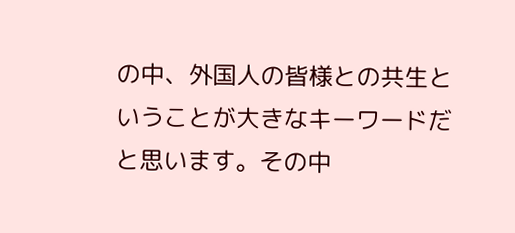の中、外国人の皆様との共生ということが大きなキーワードだと思います。その中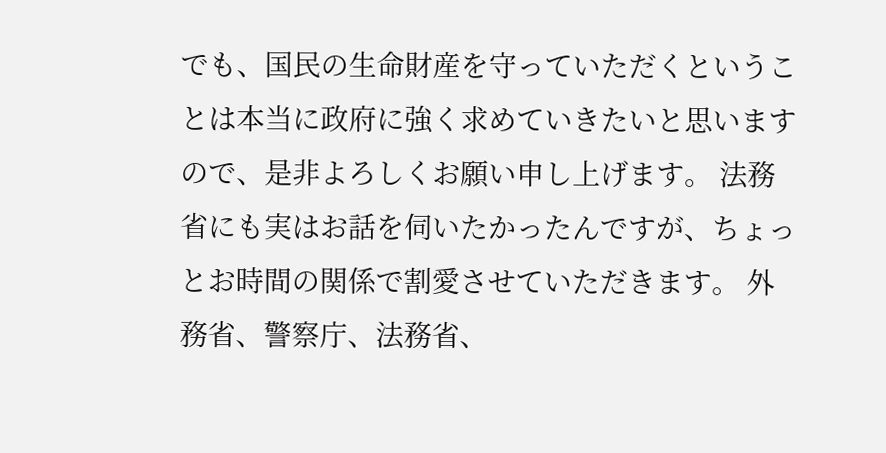でも、国民の生命財産を守っていただくということは本当に政府に強く求めていきたいと思いますので、是非よろしくお願い申し上げます。 法務省にも実はお話を伺いたかったんですが、ちょっとお時間の関係で割愛させていただきます。 外務省、警察庁、法務省、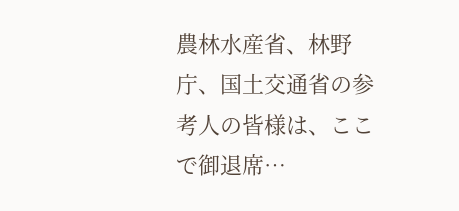農林水産省、林野庁、国土交通省の参考人の皆様は、ここで御退席…